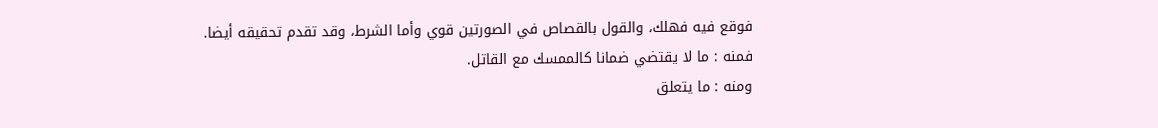فوقع فيه فهلك، والقول بالقصاص في الصورتين قوي وأما الشرط، وقد تقدم تحقيقه أيضا.
فمنه : ما لا يقتضي ضمانا كالممسك مع القاتل.
ومنه : ما يتعلق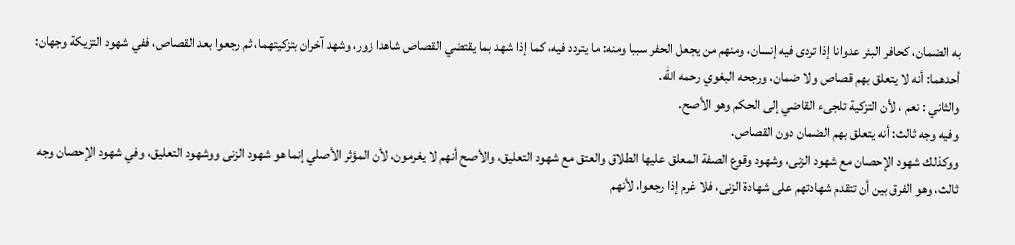به الضمان، كحافر البئر عدوانا إذا تردى فيه إنسان، ومنهم من يجعل الحفر سببا ومنه: ما يتردد فيه، كما إذا شهد بما يقتضي القصاص شاهدا زور، وشهد آخران بتزكيتهما، ثم رجعوا بعد القصاص، ففي شهود التزيكة وجهان: أحدهما: أنه لا يتعلق بهم قصاص ولا ضمان، ورجحه البغوي رحمه الله.
والثاني : نعم ، لأن التزكية تلجىء القاضي إلى الحكم وهو الأصح.
وفيه وجه ثالث: أنه يتعلق بهم الضمان دون القصاص.
ووكذلك شهود الإحصان مع شهود الزنى، وشهود وقوع الصفة المعلق عليها الطلاق والعتق مع شهود التعليق، والأصح أنهم لا يغرمون، لأن المؤثر الأصلي إنما هو شهود الزنى ووشهود التعليق، وفي شهود الإحصان وجه ثالث، وهو الفرق بين أن تتقدم شهادتهم على شهادة الزنى، فلا غرم إذا رجعوا، لأنهم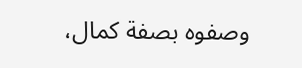وصفوه بصفة كمال،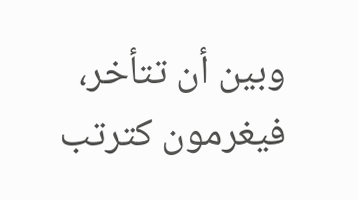وبين أن تتأخر، فيغرمون كترتب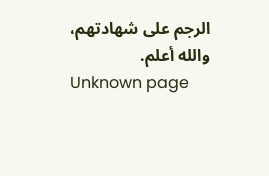الرجم على شهادتهم، والله أعلم.
Unknown page